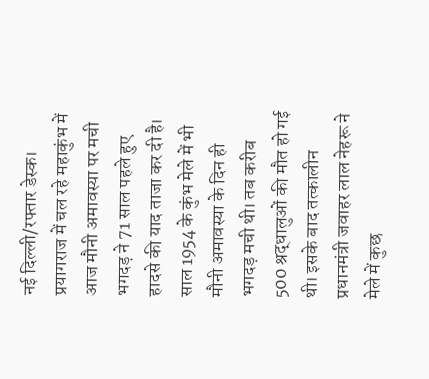नई दिल्ली/रफ्तार डेस्क। प्रयागराज में चल रहे महाकुंभ में आज मौनी अमावस्या पर मची भगदड़ ने 71 साल पहले हुए हादसे की याद ताजा कर दी है। साल 1954 के कुंभ मेले में भी मौनी अमावस्या के दिन ही भगदड़ मची थी। तब करीब 500 श्रद्धालुओं की मौत हो गई थी। इसके बाद तत्कालीन प्रधानमंत्री जवाहर लाल नेहरू ने मेले में कुछ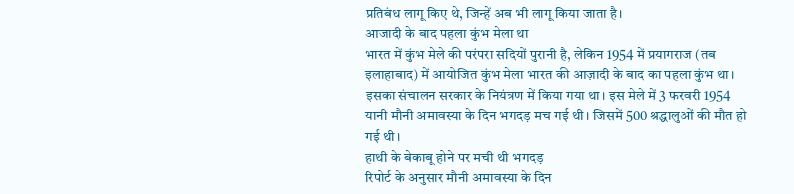प्रतिबंध लागू किए थे, जिन्हें अब भी लागू किया जाता है।
आजादी के बाद पहला कुंभ मेला था
भारत में कुंभ मेले की परंपरा सदियों पुरानी है, लेकिन 1954 में प्रयागराज (तब इलाहाबाद) में आयोजित कुंभ मेला भारत की आज़ादी के बाद का पहला कुंभ था। इसका संचालन सरकार के नियंत्रण में किया गया था। इस मेले में 3 फरवरी 1954 यानी मौनी अमावस्या के दिन भगदड़ मच गई थी। जिसमें 500 श्रद्धालुओं की मौत हो गई थी।
हाथी के बेकाबू होने पर मची थी भगदड़
रिपोर्ट के अनुसार मौनी अमावस्या के दिन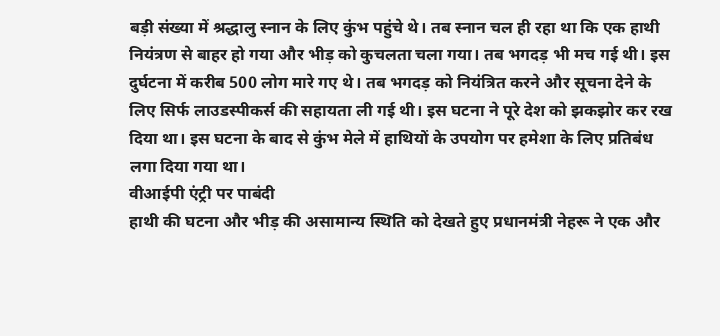बड़ी संख्या में श्रद्धालु स्नान के लिए कुंभ पहुंचे थे। तब स्नान चल ही रहा था कि एक हाथी नियंत्रण से बाहर हो गया और भीड़ को कुचलता चला गया। तब भगदड़ भी मच गई थी। इस दुर्घटना में करीब 500 लोग मारे गए थे। तब भगदड़ को नियंत्रित करने और सूचना देने के लिए सिर्फ लाउडस्पीकर्स की सहायता ली गई थी। इस घटना ने पूरे देश को झकझोर कर रख दिया था। इस घटना के बाद से कुंभ मेले में हाथियों के उपयोग पर हमेशा के लिए प्रतिबंध लगा दिया गया था।
वीआईपी एंट्री पर पाबंदी
हाथी की घटना और भीड़ की असामान्य स्थिति को देखते हुए प्रधानमंत्री नेहरू ने एक और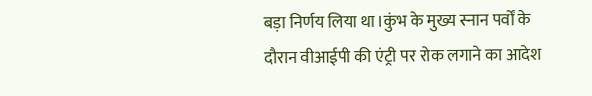बड़ा निर्णय लिया था।कुंभ के मुख्य स्नान पर्वों के दौरान वीआईपी की एंट्री पर रोक लगाने का आदेश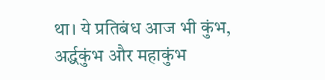था। ये प्रतिबंध आज भी कुंभ, अर्द्धकुंभ और महाकुंभ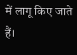में लागू किए जाते हैं।